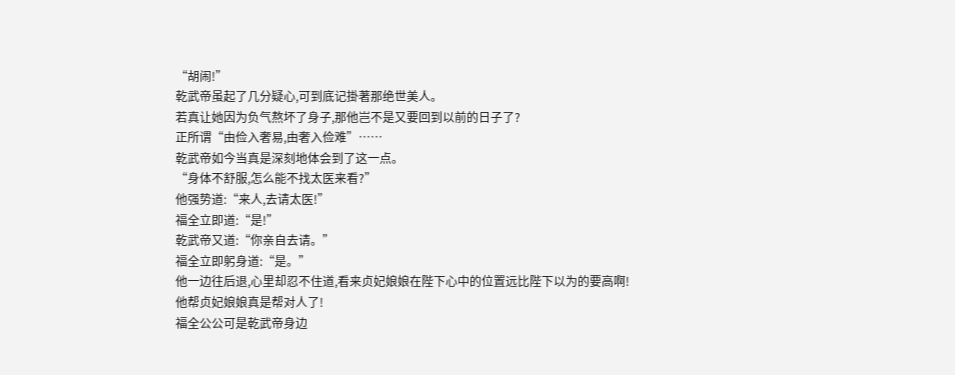“胡闹!”
乾武帝虽起了几分疑心,可到底记掛著那绝世美人。
若真让她因为负气熬坏了身子,那他岂不是又要回到以前的日子了?
正所谓“由俭入奢易,由奢入俭难”……
乾武帝如今当真是深刻地体会到了这一点。
“身体不舒服,怎么能不找太医来看?”
他强势道:“来人,去请太医!”
福全立即道:“是!”
乾武帝又道:“你亲自去请。”
福全立即躬身道:“是。”
他一边往后退,心里却忍不住道,看来贞妃娘娘在陛下心中的位置远比陛下以为的要高啊!
他帮贞妃娘娘真是帮对人了!
福全公公可是乾武帝身边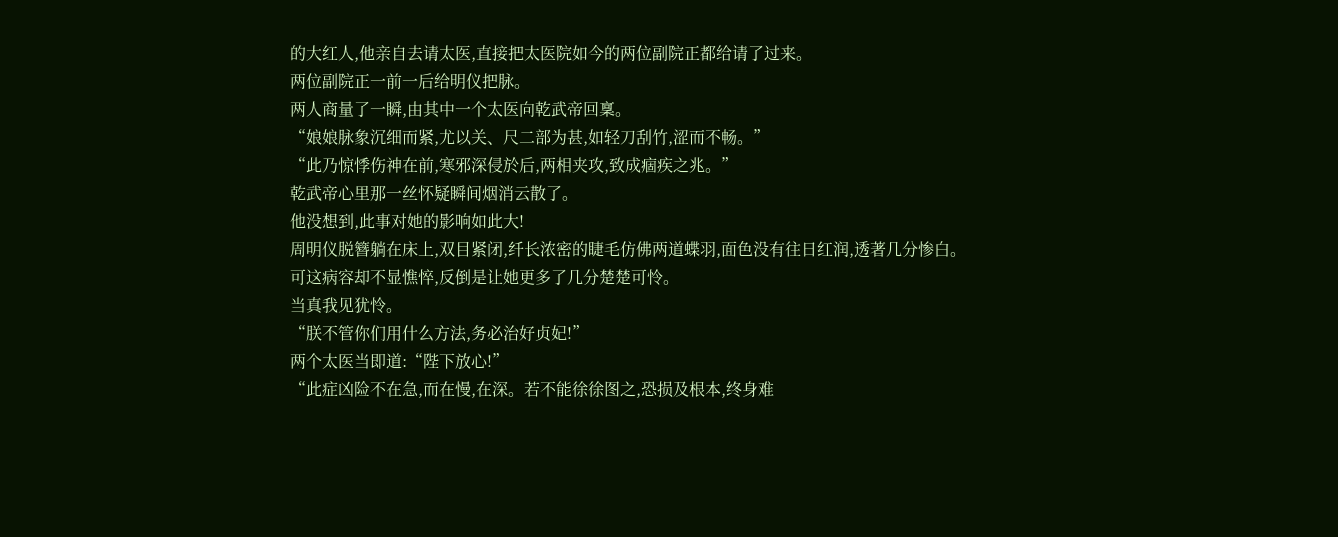的大红人,他亲自去请太医,直接把太医院如今的两位副院正都给请了过来。
两位副院正一前一后给明仪把脉。
两人商量了一瞬,由其中一个太医向乾武帝回稟。
“娘娘脉象沉细而紧,尤以关、尺二部为甚,如轻刀刮竹,涩而不畅。”
“此乃惊悸伤神在前,寒邪深侵於后,两相夹攻,致成痼疾之兆。”
乾武帝心里那一丝怀疑瞬间烟消云散了。
他没想到,此事对她的影响如此大!
周明仪脱簪躺在床上,双目紧闭,纤长浓密的睫毛仿佛两道蝶羽,面色没有往日红润,透著几分惨白。
可这病容却不显憔悴,反倒是让她更多了几分楚楚可怜。
当真我见犹怜。
“朕不管你们用什么方法,务必治好贞妃!”
两个太医当即道:“陛下放心!”
“此症凶险不在急,而在慢,在深。若不能徐徐图之,恐损及根本,终身难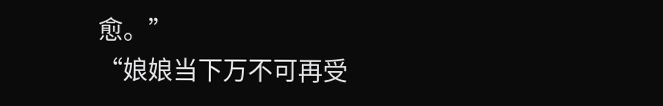愈。”
“娘娘当下万不可再受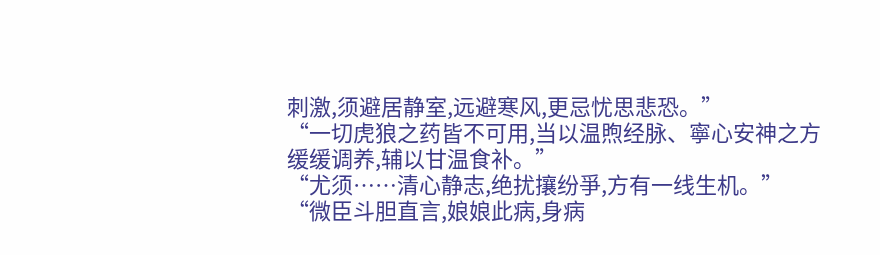刺激,须避居静室,远避寒风,更忌忧思悲恐。”
“一切虎狼之药皆不可用,当以温煦经脉、寧心安神之方缓缓调养,辅以甘温食补。”
“尤须……清心静志,绝扰攘纷爭,方有一线生机。”
“微臣斗胆直言,娘娘此病,身病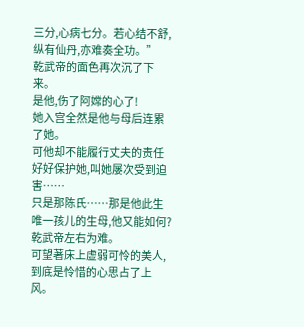三分,心病七分。若心结不舒,纵有仙丹,亦难奏全功。”
乾武帝的面色再次沉了下来。
是他,伤了阿嫦的心了!
她入宫全然是他与母后连累了她。
可他却不能履行丈夫的责任好好保护她,叫她屡次受到迫害……
只是那陈氏……那是他此生唯一孩儿的生母,他又能如何?
乾武帝左右为难。
可望著床上虚弱可怜的美人,到底是怜惜的心思占了上风。